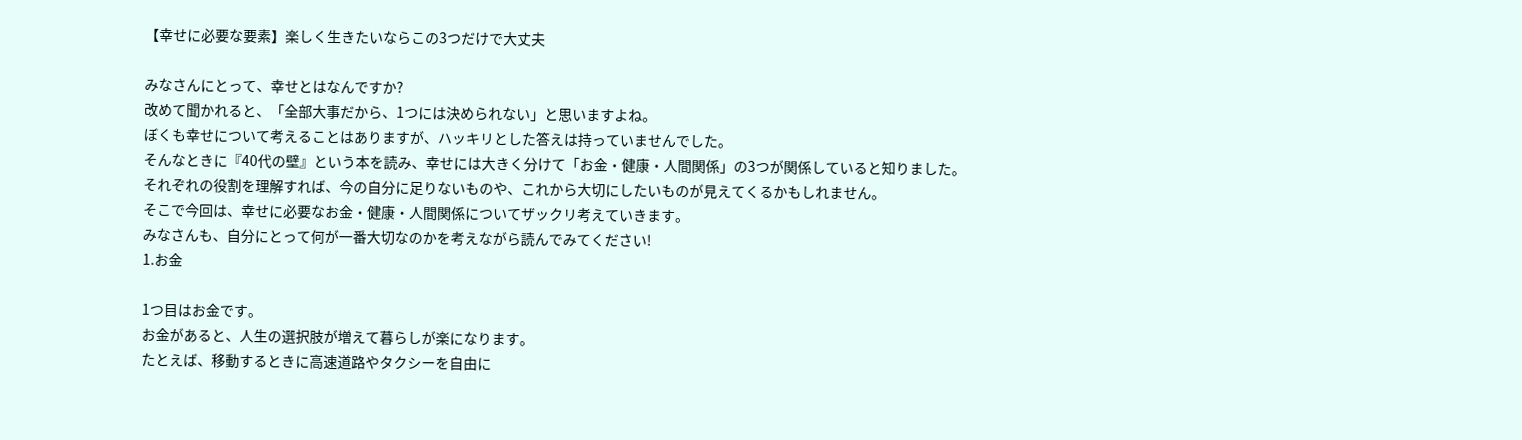【幸せに必要な要素】楽しく生きたいならこの3つだけで大丈夫

みなさんにとって、幸せとはなんですか?
改めて聞かれると、「全部大事だから、1つには決められない」と思いますよね。
ぼくも幸せについて考えることはありますが、ハッキリとした答えは持っていませんでした。
そんなときに『40代の壁』という本を読み、幸せには大きく分けて「お金・健康・人間関係」の3つが関係していると知りました。
それぞれの役割を理解すれば、今の自分に足りないものや、これから大切にしたいものが見えてくるかもしれません。
そこで今回は、幸せに必要なお金・健康・人間関係についてザックリ考えていきます。
みなさんも、自分にとって何が一番大切なのかを考えながら読んでみてください!
1.お金

1つ目はお金です。
お金があると、人生の選択肢が増えて暮らしが楽になります。
たとえば、移動するときに高速道路やタクシーを自由に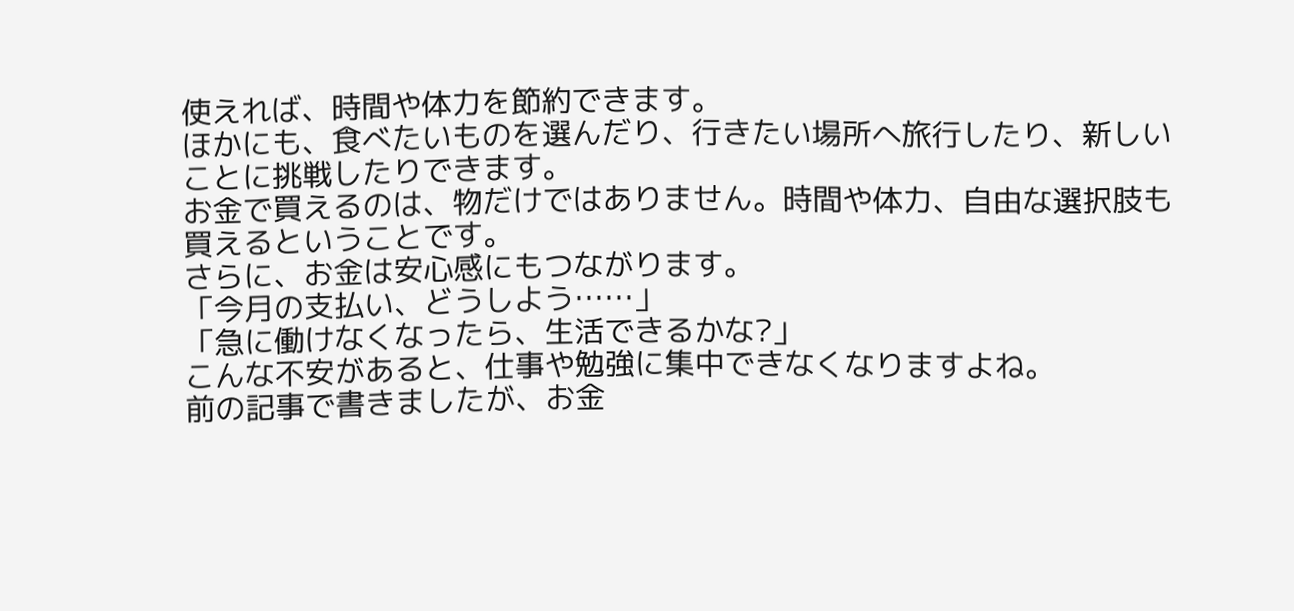使えれば、時間や体力を節約できます。
ほかにも、食べたいものを選んだり、行きたい場所へ旅行したり、新しいことに挑戦したりできます。
お金で買えるのは、物だけではありません。時間や体力、自由な選択肢も買えるということです。
さらに、お金は安心感にもつながります。
「今月の支払い、どうしよう……」
「急に働けなくなったら、生活できるかな?」
こんな不安があると、仕事や勉強に集中できなくなりますよね。
前の記事で書きましたが、お金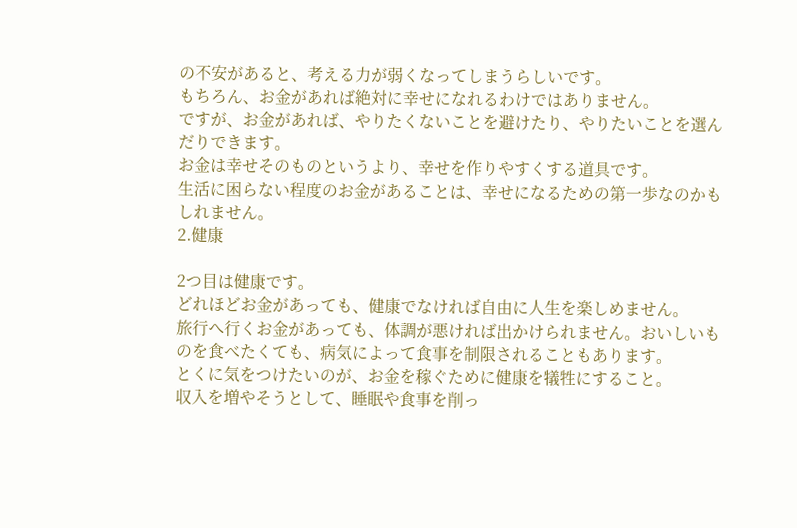の不安があると、考える力が弱くなってしまうらしいです。
もちろん、お金があれば絶対に幸せになれるわけではありません。
ですが、お金があれば、やりたくないことを避けたり、やりたいことを選んだりできます。
お金は幸せそのものというより、幸せを作りやすくする道具です。
生活に困らない程度のお金があることは、幸せになるための第一歩なのかもしれません。
2.健康

2つ目は健康です。
どれほどお金があっても、健康でなければ自由に人生を楽しめません。
旅行へ行くお金があっても、体調が悪ければ出かけられません。おいしいものを食べたくても、病気によって食事を制限されることもあります。
とくに気をつけたいのが、お金を稼ぐために健康を犠牲にすること。
収入を増やそうとして、睡眠や食事を削っ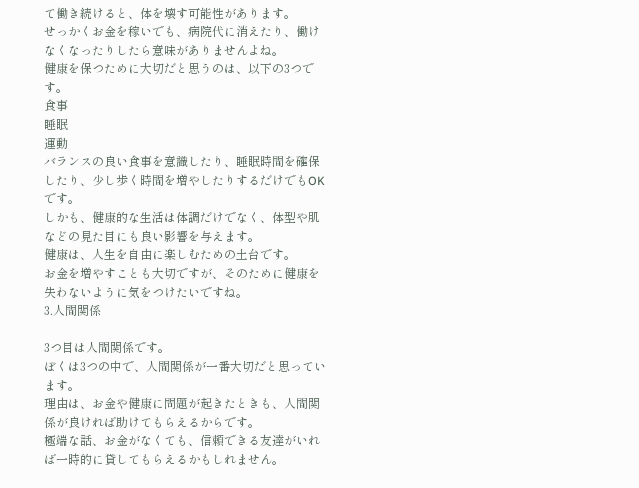て働き続けると、体を壊す可能性があります。
せっかくお金を稼いでも、病院代に消えたり、働けなくなったりしたら意味がありませんよね。
健康を保つために大切だと思うのは、以下の3つです。
食事
睡眠
運動
バランスの良い食事を意識したり、睡眠時間を確保したり、少し歩く時間を増やしたりするだけでもOKです。
しかも、健康的な生活は体調だけでなく、体型や肌などの見た目にも良い影響を与えます。
健康は、人生を自由に楽しむための土台です。
お金を増やすことも大切ですが、そのために健康を失わないように気をつけたいですね。
3.人間関係

3つ目は人間関係です。
ぼくは3つの中で、人間関係が一番大切だと思っています。
理由は、お金や健康に問題が起きたときも、人間関係が良ければ助けてもらえるからです。
極端な話、お金がなくても、信頼できる友達がいれば一時的に貸してもらえるかもしれません。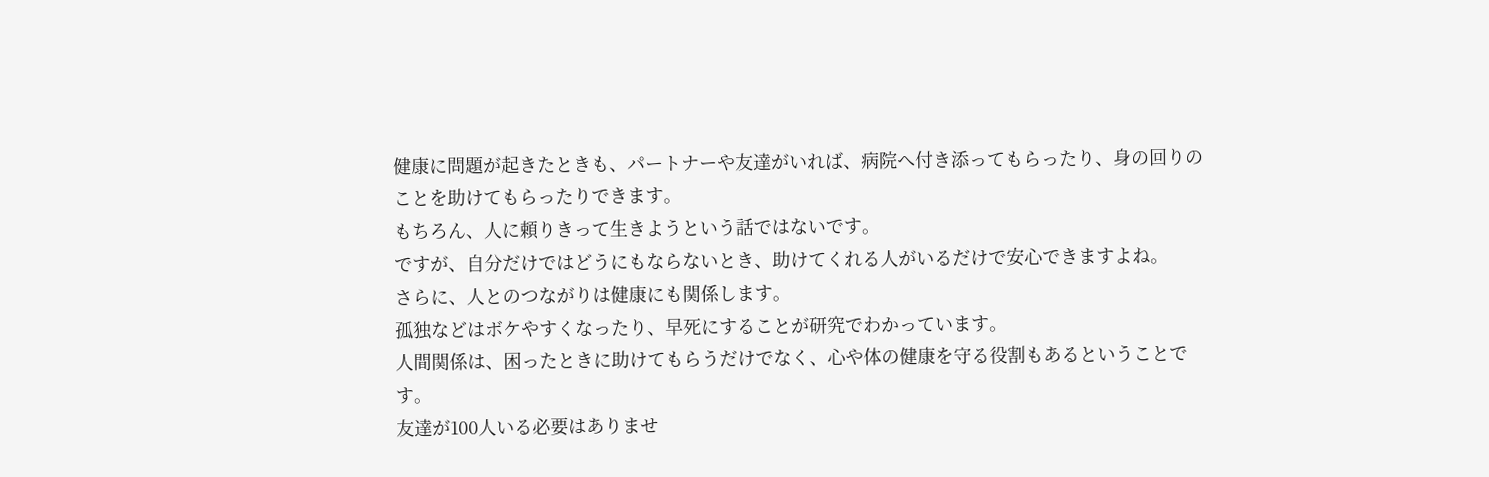健康に問題が起きたときも、パートナーや友達がいれば、病院へ付き添ってもらったり、身の回りのことを助けてもらったりできます。
もちろん、人に頼りきって生きようという話ではないです。
ですが、自分だけではどうにもならないとき、助けてくれる人がいるだけで安心できますよね。
さらに、人とのつながりは健康にも関係します。
孤独などはボケやすくなったり、早死にすることが研究でわかっています。
人間関係は、困ったときに助けてもらうだけでなく、心や体の健康を守る役割もあるということです。
友達が100人いる必要はありませ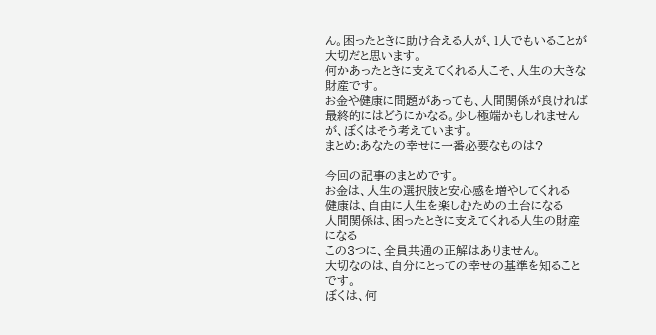ん。困ったときに助け合える人が、1人でもいることが大切だと思います。
何かあったときに支えてくれる人こそ、人生の大きな財産です。
お金や健康に問題があっても、人間関係が良ければ最終的にはどうにかなる。少し極端かもしれませんが、ぼくはそう考えています。
まとめ:あなたの幸せに一番必要なものは?

今回の記事のまとめです。
お金は、人生の選択肢と安心感を増やしてくれる
健康は、自由に人生を楽しむための土台になる
人間関係は、困ったときに支えてくれる人生の財産になる
この3つに、全員共通の正解はありません。
大切なのは、自分にとっての幸せの基準を知ることです。
ぼくは、何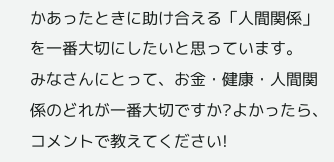かあったときに助け合える「人間関係」を一番大切にしたいと思っています。
みなさんにとって、お金・健康・人間関係のどれが一番大切ですか?よかったら、コメントで教えてください!